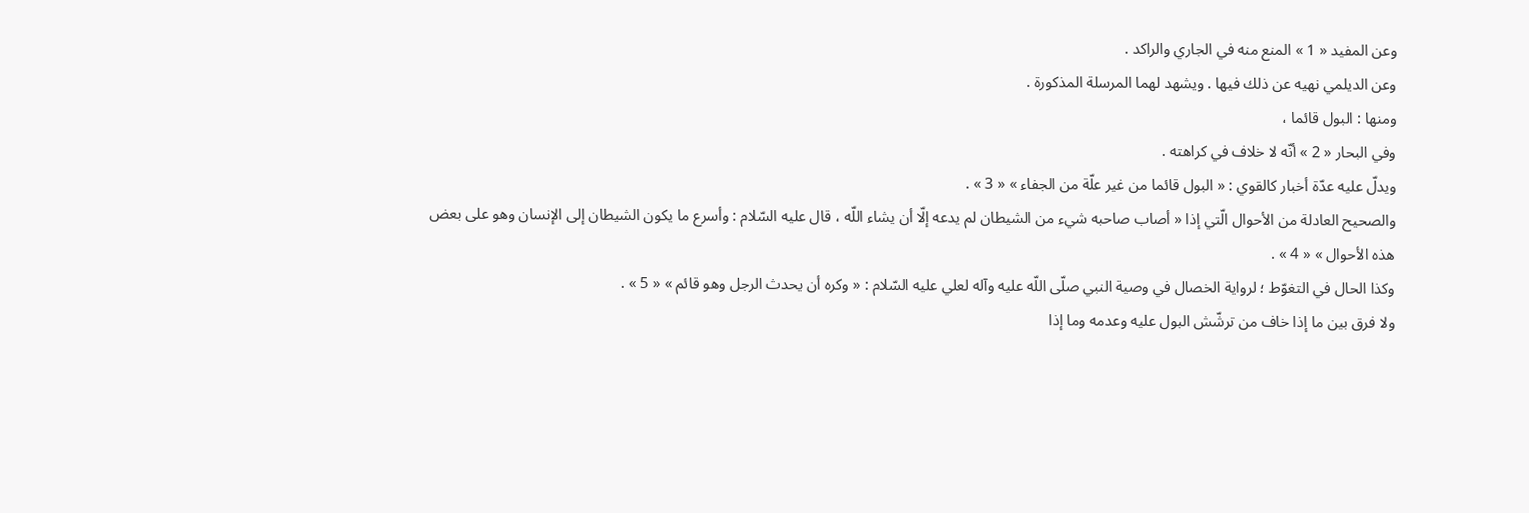وعن المفيد « 1 » المنع منه في الجاري والراكد .
وعن الديلمي نهيه عن ذلك فيها . ويشهد لهما المرسلة المذكورة .
ومنها : البول قائما ،
وفي البحار « 2 » أنّه لا خلاف في كراهته .
ويدلّ عليه عدّة أخبار كالقوي : « البول قائما من غير علّة من الجفاء » « 3 » .
والصحيح العادلة من الأحوال الّتي إذا « أصاب صاحبه شيء من الشيطان لم يدعه إلّا أن يشاء اللّه ، قال عليه السّلام : وأسرع ما يكون الشيطان إلى الإنسان وهو على بعض هذه الأحوال » « 4 » .
وكذا الحال في التغوّط ؛ لرواية الخصال في وصية النبي صلّى اللّه عليه وآله لعلي عليه السّلام : « وكره أن يحدث الرجل وهو قائم » « 5 » .
ولا فرق بين ما إذا خاف من ترشّش البول عليه وعدمه وما إذا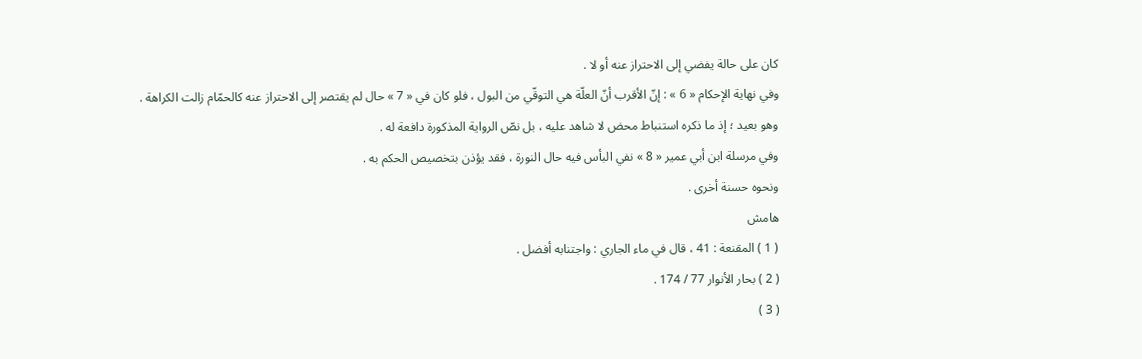كان على حالة يفضي إلى الاحتراز عنه أو لا .
وفي نهاية الإحكام « 6 » : إنّ الأقرب أنّ العلّة هي التوقّي من البول ، فلو كان في « 7 » حال لم يقتصر إلى الاحتراز عنه كالحمّام زالت الكراهة .
وهو بعيد ؛ إذ ما ذكره استنباط محض لا شاهد عليه ، بل نصّ الرواية المذكورة دافعة له .
وفي مرسلة ابن أبي عمير « 8 » نفي البأس فيه حال النورة ، فقد يؤذن بتخصيص الحكم به .
ونحوه حسنة أخرى .
هامش
( 1 ) المقنعة : 41 ، قال في ماء الجاري : واجتنابه أفضل .
( 2 ) بحار الأنوار 77 / 174 .
( 3 )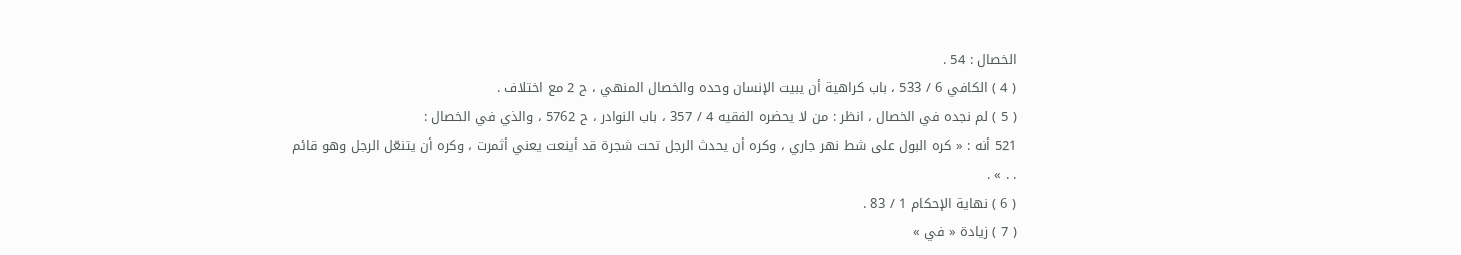الخصال : 54 .
( 4 ) الكافي 6 / 533 ، باب كراهية أن يبيت الإنسان وحده والخصال المنهي ، ح 2 مع اختلاف .
( 5 ) لم نجده في الخصال ، انظر : من لا يحضره الفقيه 4 / 357 ، باب النوادر ، ح 5762 ، والذي في الخصال :
521 أنه : « كره البول على شط نهر جاري ، وكره أن يحدث الرجل تحت شجرة قد أينعت يعني أثمرت ، وكره أن يتنعّل الرجل وهو قائم . . » .
( 6 ) نهاية الإحكام 1 / 83 .
( 7 ) زيادة « في »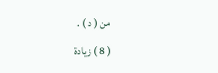من ( د ) .
( 8 ) زيادة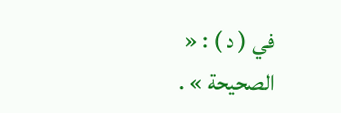في ( د ) : « الصحيحة » .